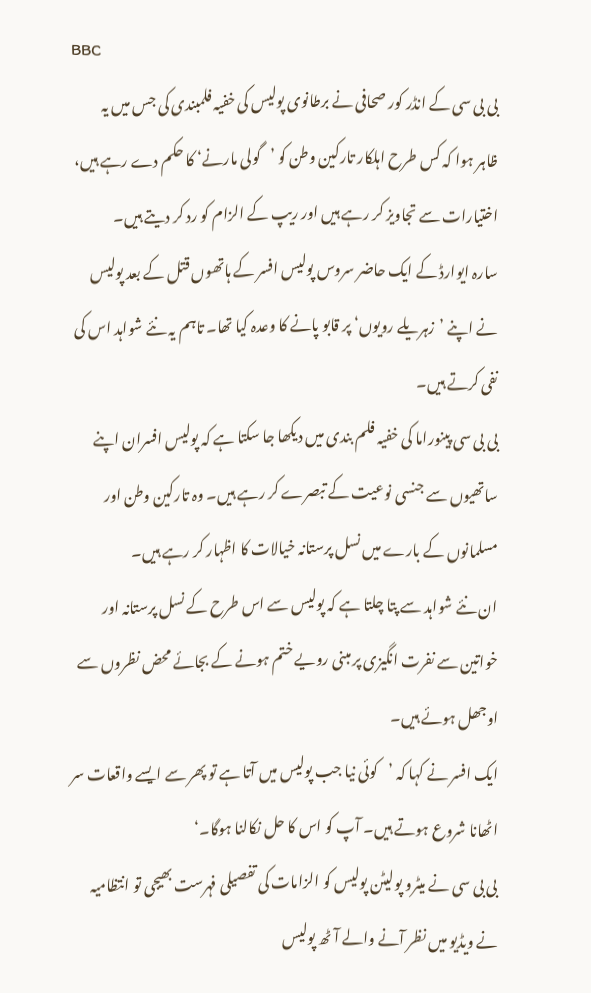BBC
بی بی سی کے انڈر کور صحافی نے برطانوی پولیس کی خفیہ فلمبندی کی جس میں یہ ظاہر ہوا کہ کس طرح اہلکار تارکین وطن کو ’گولی مارنے‘ کا حکم دے رہے ہیں، اختیارات سے تجاویز کر رہے ہیں اور ریپ کے الزام کو رد کر دیتے ہیں۔
سارہ ایوارڈ کے ایک حاضر سروس پولیس افسر کے ہاتھوں قتل کے بعد پولیس نے اپنے ’زہریلے رویوں‘ پر قابو پانے کا وعدہ کیا تھا۔ تاہم یہ نئے شواہد اس کی نفی کرتے ہیں۔
بی بی سی پینوراما کی خفیہ فلم بندی میں دیکھا جا سکتا ہے کہ پولیس افسران اپنے ساتھیوں سے جنسی نوعیت کے تبصرے کر رہے ہیں۔ وہ تارکین وطن اور مسلمانوں کے بارے میں نسل پرستانہ خیالات کا اظہار کر رہے ہیں۔
ان نئے شواہد سے پتا چلتا ہے کہ پولیس سے اس طرح کے نسل پرستانہ اور خواتین سے نفرت انگیزی پر مبنی رویے ختم ہونے کے بجائے محض نظروں سے اوجھل ہوئے ہیں۔
ایک افسر نے کہا کہ ’کوئی نیا جب پولیس میں آتا ہے تو پھر سے ایسے واقعات سر اٹھانا شروع ہوتے ہیں۔ آپ کو اس کا حل نکالنا ہوگا۔‘
بی بی سی نے میٹرو پولیٹن پولیس کو الزامات کی تفصیلی فہرست بھیجی تو انتظامیہ نے ویڈیو میں نظر آنے والے آٹھ پولیس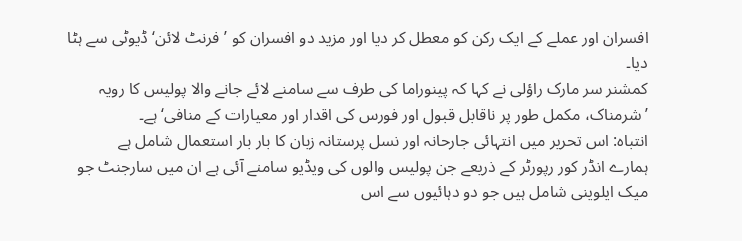افسران اور عملے کے ایک رکن کو معطل کر دیا اور مزید دو افسران کو ’فرنٹ لائن‘ ڈیوٹی سے ہٹا دیا۔
کمشنر سر مارک راؤلی نے کہا کہ پینوراما کی طرف سے سامنے لائے جانے والا پولیس کا رویہ ’شرمناک، مکمل طور پر ناقابل قبول اور فورس کی اقدار اور معیارات کے منافی‘ ہے۔
انتباہ: اس تحریر میں انتہائی جارحانہ اور نسل پرستانہ زبان کا بار بار استعمال شامل ہے
ہمارے انڈر کور رپورٹر کے ذریعے جن پولیس والوں کی ویڈیو سامنے آئی ہے ان میں سارجنٹ جو میک ایلوینی شامل ہیں جو دو دہائیوں سے اس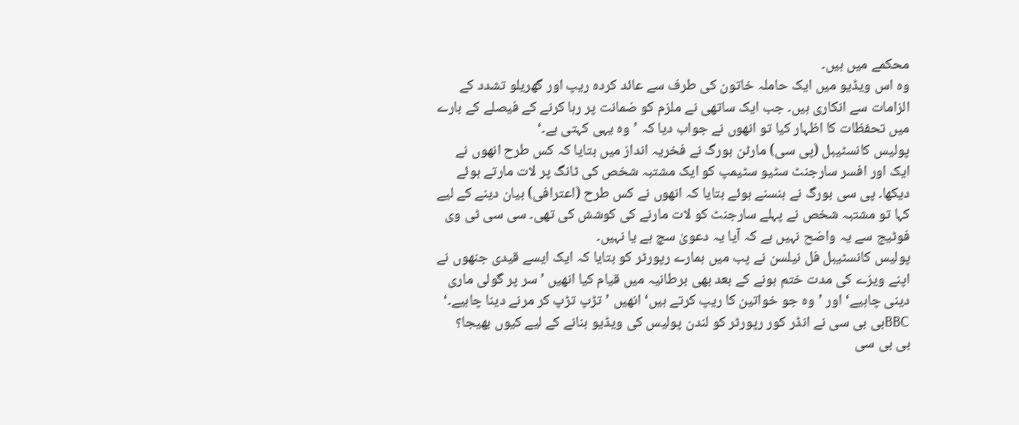محکمے میں ہیں۔
وہ اس ویڈیو میں ایک حاملہ خاتون کی طرف سے عائد کردہ ریپ اور گھریلو تشدد کے الزامات سے انکاری ہیں۔ جب ایک ساتھی نے ملزم کو ضمانت پر رہا کرنے کے فیصلے کے بارے میں تحفظات کا اظہار کیا تو انھوں نے جواب دیا کہ ’وہ یہی کہتی ہے۔‘
پولیس کانسٹیبل (پی سی) مارٹن بورگ نے فخریہ انداز میں بتایا کہ کس طرح انھوں نے ایک اور افسر سارجنٹ سٹیو سٹیمپ کو ایک مشتبہ شخص کی ٹانگ پر لات مارتے ہوئے دیکھا۔ پی سی بورگ نے ہنسنے ہوئے بتایا کہ انھوں نے کس طرح (اعترافی) بیان دینے کے لیے کہا تو مشتبہ شخص نے پہلے سارجنٹ کو لات مارنے کی کوشش کی تھی۔ سی سی ٹی وی فوٹیج سے یہ واضح نہیں ہے کہ آیا یہ دعویٰ سچ ہے یا نہیں۔
پولیس کانسٹیبل فل نیلسن نے پب میں ہمارے رپورٹر کو بتایا کہ ایک ایسے قیدی جنھوں نے اپنے ویزے کی مدت ختم ہونے کے بعد بھی برطانیہ میں قیام کیا انھیں ’سر پر گولی ماری دینی چاہیے‘ اور ’وہ جو خواتین کا ریپ کرتے ہیں‘ انھیں ’تڑپ تڑپ کر مرنے دینا چاہیے۔‘
BBCبی بی سی نے انڈر کور رپورٹر کو لندن پولیس کی ویڈیو بنانے کے لیے کیوں بھیجا؟
بی بی سی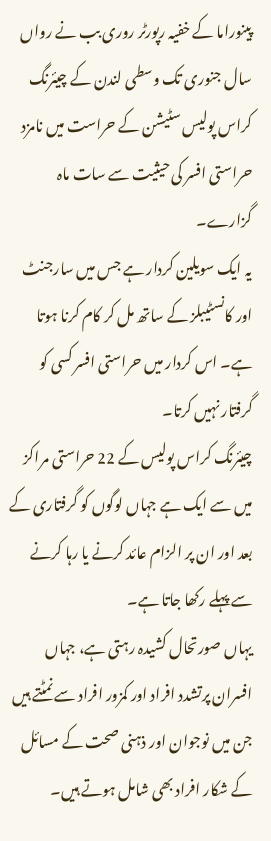پینوراما کے خفیہ رپورٹر روری بب نے رواں سال جنوری تک وسطی لندن کے چیئرنگ کراس پولیس سٹیشن کے حراست میں نامزد حراستی افسر کی حیثیت سے سات ماہ گزارے۔
یہ ایک سویلین کردار ہے جس میں سارجنٹ اور کانسٹیبلز کے ساتھ مل کر کام کرنا ہوتا ہے۔ اس کردار میں حراستی افسر کسی کو گرفتار نہیں کرتا۔
چیئرنگ کراس پولیس کے 22 حراستی مراکز میں سے ایک ہے جہاں لوگوں کو گرفتاری کے بعد اور ان پر الزام عائد کرنے یا رہا کرنے سے پہلے رکھا جاتا ہے۔
یہاں صورتحال کشیدہ رہتی ہے، جہاں افسران پرتشدد افراد اور کمزور افراد سے نمٹتے ہیں جن میں نوجوان اور ذہنی صحت کے مسائل کے شکار افراد بھی شامل ہوتے ہیں۔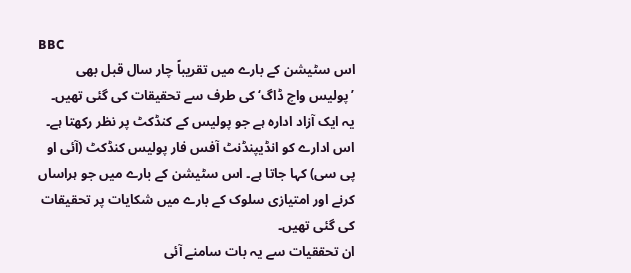BBC
اس سٹیشن کے بارے میں تقریباً چار سال قبل بھی ’پولیس واچ ڈاگ‘ کی طرف سے تحقیقات کی گئی تھیں۔ یہ ایک آزاد ادارہ ہے جو پولیس کے کنڈکٹ پر نظر رکھتا ہے۔ اس ادارے کو انڈیپنڈنٹ آفس فار پولیس کنڈکٹ (آئی او پی سی) کہا جاتا ہے۔ اس سٹیشن کے بارے میں جو ہراساں کرنے اور امتیازی سلوک کے بارے میں شکایات پر تحقیقات کی گئی تھیں۔
ان تحققیات سے یہ بات سامنے آئی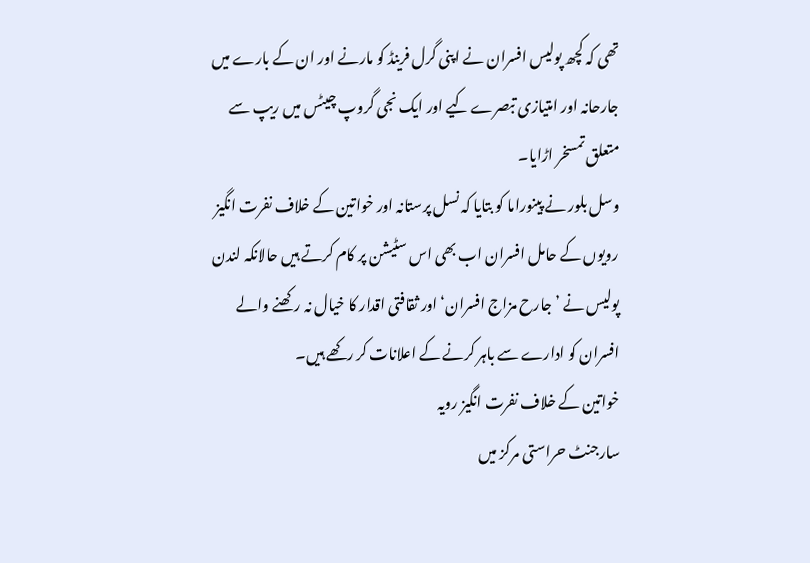تھی کہ کچھ پولیس افسران نے اپنی گرل فرینڈ کو مارنے اور ان کے بارے میں جارحانہ اور امتیازی تبصرے کیے اور ایک نجی گروپ چیٹس میں ریپ سے متعلق تمسخر اڑایا۔
وسل بلور نے پینوراما کو بتایا کہ نسل پرستانہ اور خواتین کے خلاف نفرت انگیز رویوں کے حامل افسران اب بھی اس سٹیشن پر کام کرتے ہیں حالانکہ لندن پولیس نے ’جارح مزاج افسران‘ اور ثقافتی اقدار کا خیال نہ رکھنے والے افسران کو ادارے سے باہر کرنے کے اعلانات کر رکھے ہیں۔
خواتین کے خلاف نفرت انگیز رویہ
سارجنٹ حراستی مرکز میں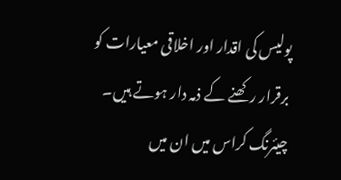پولیس کی اقدار اور اخلاقی معیارات کو برقرار رکھنے کے ذمہ دار ہوتے ہیں۔
چیئرنگ کراس میں ان میں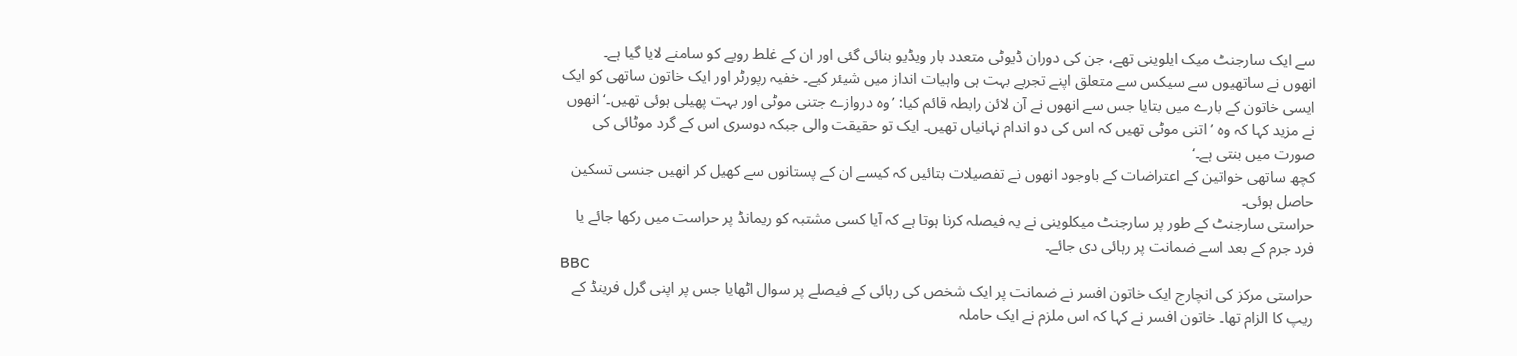سے ایک سارجنٹ میک ایلوینی تھے، جن کی دوران ڈیوٹی متعدد بار ویڈیو بنائی گئی اور ان کے غلط رویے کو سامنے لایا گیا ہے۔
انھوں نے ساتھیوں سے سیکس سے متعلق اپنے تجربے بہت ہی واہیات انداز میں شیئر کیے۔ خفیہ رپورٹر اور ایک خاتون ساتھی کو ایک ایسی خاتون کے بارے میں بتایا جس سے انھوں نے آن لائن رابطہ قائم کیا: ’وہ دروازے جتنی موٹی اور بہت پھیلی ہوئی تھیں۔‘ انھوں نے مزید کہا کہ وہ ’اتنی موٹی تھیں کہ اس کی دو اندام نہانیاں تھیں۔ ایک تو حقیقت والی جبکہ دوسری اس کے گرد موٹائی کی صورت میں بنتی ہے۔‘
کچھ ساتھی خواتین کے اعتراضات کے باوجود انھوں نے تفصیلات بتائیں کہ کیسے ان کے پستانوں سے کھیل کر انھیں جنسی تسکین حاصل ہوئی۔
حراستی سارجنٹ کے طور پر سارجنٹ میکلوینی نے یہ فیصلہ کرنا ہوتا ہے کہ آیا کسی مشتبہ کو ریمانڈ پر حراست میں رکھا جائے یا فرد جرم کے بعد اسے ضمانت پر رہائی دی جائے۔
BBC
حراستی مرکز کی انچارج ایک خاتون افسر نے ضمانت پر ایک شخص کی رہائی کے فیصلے پر سوال اٹھایا جس پر اپنی گرل فرینڈ کے ریپ کا الزام تھا۔ خاتون افسر نے کہا کہ اس ملزم نے ایک حاملہ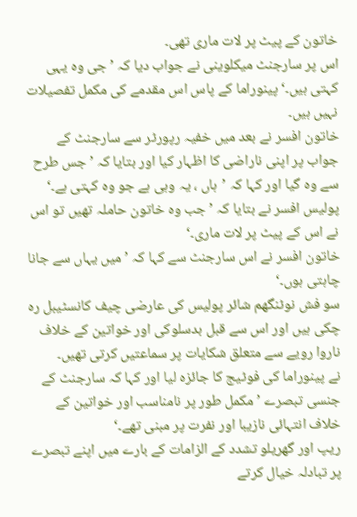خاتون کے پیٹ پر لات ماری تھی۔
اس پر سارجنٹ میکلوینی نے جواب دیا کہ ’جی وہ یہی کہتی ہیں۔‘ پینوراما کے پاس اس مقدمے کی مکمل تفصیلات نہیں ہیں۔
خاتون افسر نے بعد میں خفیہ رپورٹر سے سارجنٹ کے جواب پر اپنی ناراضی کا اظہار کیا اور بتایا کہ ’جس طرح سے وہ گیا اور کہا کہ ’ہاں ، یہ وہی ہے جو وہ کہتی ہے۔‘ پولیس افسر نے بتایا کہ ’جب وہ خاتون حاملہ تھیں تو اس نے اس کے پیٹ پر لات ماری۔‘
خاتون افسر نے اس سارجنٹ سے کہا کہ ’میں یہاں سے جانا چاہتی ہوں۔‘
سو فش نوٹنگھم شائر پولیس کی عارضی چیف کانسٹیبل رہ چکی ہیں اور اس سے قبل بدسلوکی اور خواتین کے خلاف ناروا رویے سے متعلق شکایات پر سماعتیں کرتی تھیں۔
نے پینوراما کی فوٹیج کا جائزہ لیا اور کہا کہ سارجنٹ کے جنسی تبصرے ’مکمل طور پر نامناسب اور خواتین کے خلاف انتہائی نازیبا اور نفرت پر مبنی تھے۔‘
ریپ اور گھریلو تشدد کے الزامات کے بارے میں اپنے تبصرے پر تبادلہ خیال کرتے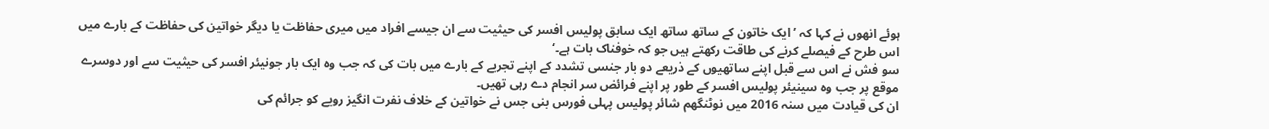ہوئے انھوں نے کہا کہ ’ایک خاتون کے ساتھ ساتھ ایک سابق پولیس افسر کی حیثیت سے ان جیسے افراد میں میری حفاظت یا دیگر خواتین کی حفاظت کے بارے میں اس طرح کے فیصلے کرنے کی طاقت رکھتے ہیں جو کہ خوفناک بات ہے۔‘
سو فش نے اس سے قبل اپنے ساتھیوں کے ذریعے دو بار جنسی تشدد کے اپنے تجربے کے بارے میں بات کی کہ جب وہ ایک بار جونیئر افسر کی حیثیت سے اور دوسرے موقع پر جب وہ سینیئر پولیس افسر کے طور پر اپنے فرائض سر انجام دے رہی تھیں۔
ان کی قیادت میں سنہ 2016 میں نوٹنگھم شائر پولیس پہلی فورس بنی جس نے خواتین کے خلاف نفرت انگیز رویے کو جرائم کی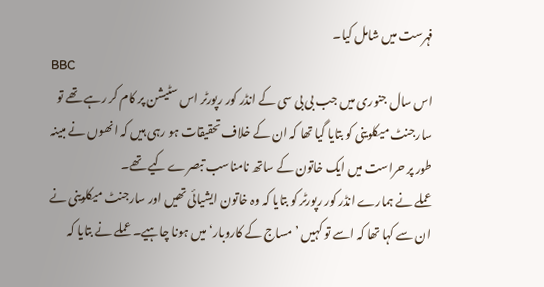فہرست میں شامل کیا۔
BBC
اس سال جنوری میں جب بی بی سی کے انڈر کور رپورٹر اس سٹیشن پر کام کر رہے تھے تو سارجنٹ میکلوینی کو بتایا گیا تھا کہ ان کے خلاف تحقیقات ہو رہی ہیں کہ انھوں نے مبینہ طور پر حراست میں ایک خاتون کے ساتھ نامناسب تبصرے کیے تھے۔
عملے نے ہمارے انڈر کور رپورٹر کو بتایا کہ وہ خاتون ایشیائی تھیں اور سارجنٹ میکلوینی نے ان سے کہا تھا کہ اسے تو کہیں ’مساج کے کاروبار‘ میں ہونا چاہیے۔ عملے نے بتایا کہ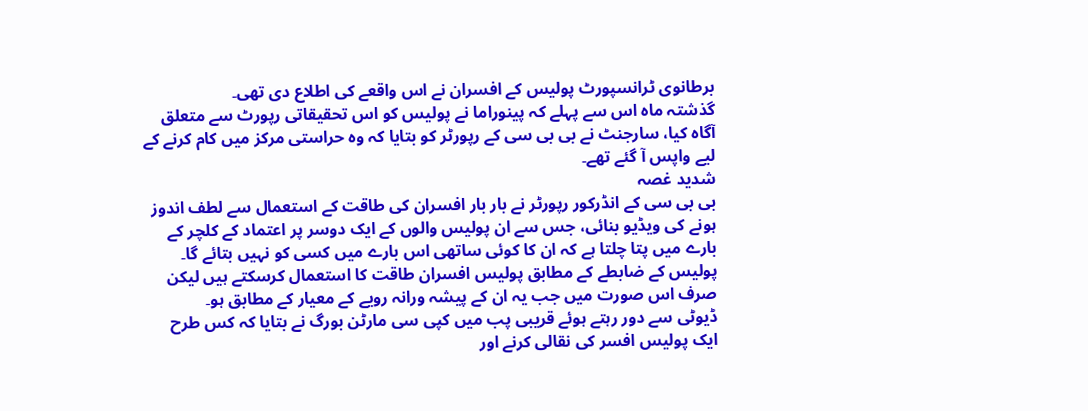برطانوی ٹرانسپورٹ پولیس کے افسران نے اس واقعے کی اطلاع دی تھی۔
گذشتہ ماہ اس سے پہلے کہ پینوراما نے پولیس کو اس تحقیقاتی رپورٹ سے متعلق آگاہ کیا، سارجنٹ نے بی بی سی کے رپورٹر کو بتایا کہ وہ حراستی مرکز میں کام کرنے کے لیے واپس آ گئے تھے۔
شدید غصہ
بی بی سی کے انڈرکور رپورٹر نے بار بار افسران کی طاقت کے استعمال سے لطف اندوز ہونے کی ویڈیو بنائی، جس سے ان پولیس والوں کے ایک دوسر پر اعتماد کے کلچر کے بارے میں پتا چلتا ہے کہ ان کا کوئی ساتھی اس بارے میں کسی کو نہیں بتائے گا۔
پولیس کے ضابطے کے مطابق پولیس افسران طاقت کا استعمال کرسکتے ہیں لیکن صرف اس صورت میں جب یہ ان کے پیشہ ورانہ رویے کے معیار کے مطابق ہو۔
ڈیوٹی سے دور رہتے ہوئے قریبی پب میں کپی سی مارٹن بورگ نے بتایا کہ کس طرح ایک پولیس افسر کی نقالی کرنے اور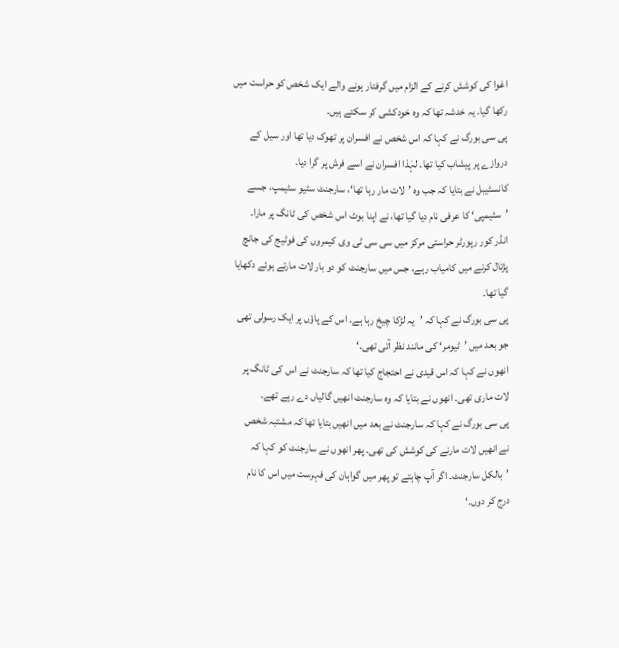اغوا کی کوشش کرنے کے الزام میں گرفتار ہونے والے ایک شخص کو حراست میں رکھا گیا۔ یہ خدشہ تھا کہ وہ خودکشی کر سکتے ہیں۔
پی سی بورگ نے کہا کہ اس شخص نے افسران پر تھوک دیا تھا اور سیل کے دروازے پر پیشاب کیا تھا۔ لہٰذا افسران نے اسے فرش پر گرا دیا۔
کانسٹیبل نے بتایا کہ جب وہ ’لات مار رہا تھا‘، سارجنٹ سٹیو سٹیمپ، جسے ’سٹیمپی‘ کا عرفی نام دیا گیا تھا، نے اپنا بوٹ اس شخص کی ٹانگ پر مارا۔
انڈر کور رپورٹر حراستی مرکز میں سی سی ٹی وی کیمروں کی فوٹیج کی جانچ پڑتال کرنے میں کامیاب رہے، جس میں سارجنٹ کو دو بار لات مارتے ہوئے دکھایا گیا تھا۔
پی سی بورگ نے کہا کہ ’یہ لڑکا چیخ رہا ہے۔ اس کے پاؤں پر ایک رسولی تھی جو بعد میں ’ٹیومر‘ کی مانند نظر آتی تھی۔‘
انھوں نے کہا کہ اس قیدی نے احتجاج کیا تھا کہ سارجنٹ نے اس کی ٹانگ پر لات ماری تھی۔ انھوں نے بتایا کہ وہ سارجنٹ انھیں گالیاں دے رہے تھے۔
پی سی بورگ نے کہا کہ سارجنٹ نے بعد میں انھیں بتایا تھا کہ مشتبہ شخص نے انھیں لات مارنے کی کوشش کی تھی۔ پھر انھوں نے سارجنٹ کو کہا کہ ’بالکل سارجنٹ۔ اگر آپ چاہتے تو پھر میں گواہان کی فہرست میں اس کا نام درج کر دوں۔‘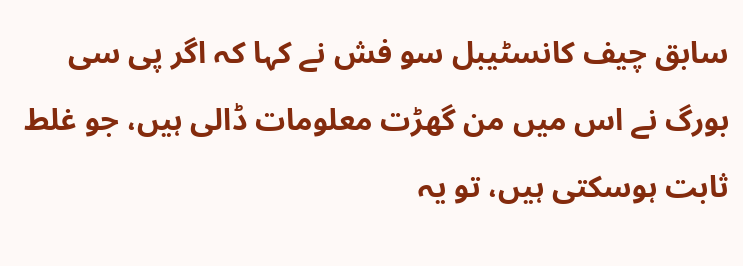سابق چیف کانسٹیبل سو فش نے کہا کہ اگر پی سی بورگ نے اس میں من گھڑت معلومات ڈالی ہیں، جو غلط ثابت ہوسکتی ہیں، تو یہ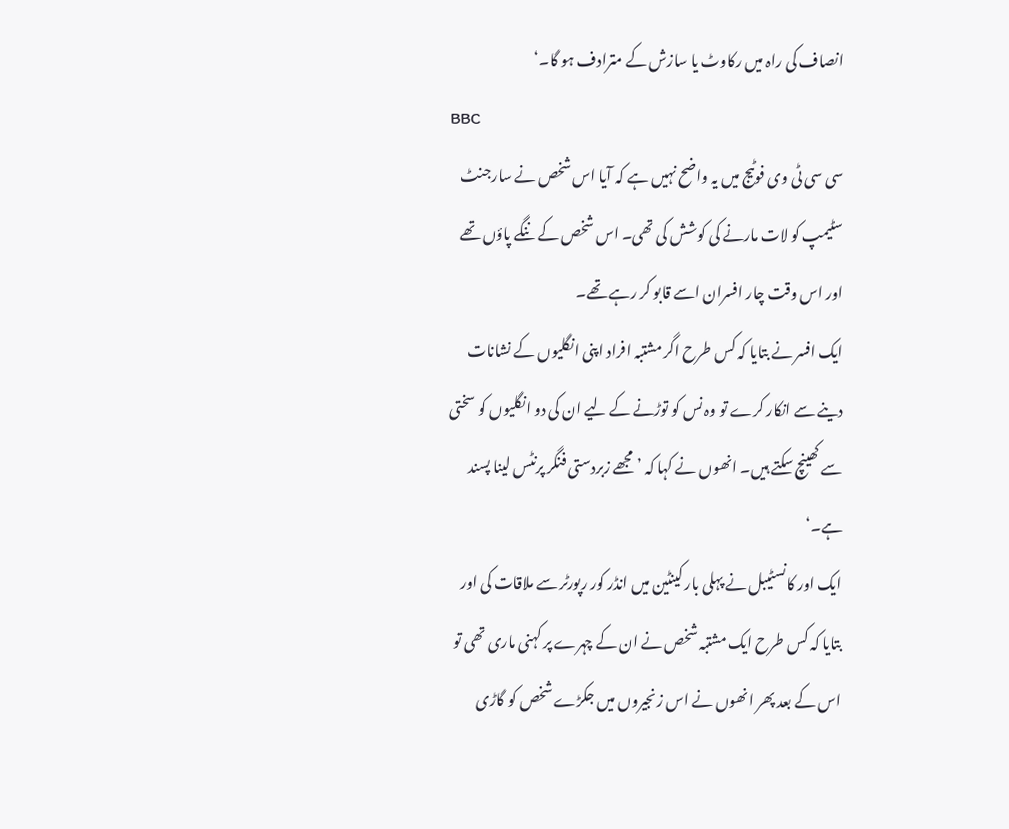انصاف کی راہ میں رکاوٹ یا سازش کے مترادف ہو گا۔‘
BBC
سی سی ٹی وی فوٹیج میں یہ واضح نہیں ہے کہ آیا اس شخص نے سارجنٹ سٹیمپ کو لات مارنے کی کوشش کی تھی۔ اس شخص کے ننگے پاؤں تھے اور اس وقت چار افسران اسے قابو کر رہے تھے۔
ایک افسر نے بتایا کہ کس طرح اگر مشتبہ افراد اپنی انگلیوں کے نشانات دینے سے انکار کرے تو وہ نس کو توڑنے کے لیے ان کی دو انگلیوں کو سختی سے کھینچ سکتے ہیں۔ انھوں نے کہا کہ ’مجھے زبردستی فنگر پرنٹس لینا پسند ہے۔‘
ایک اور کانسٹیبل نے پہلی بار کینٹین میں انڈر کور رپورٹر سے ملاقات کی اور بتایا کہ کس طرح ایک مشتبہ شخص نے ان کے چہرے پر کہنی ماری تھی تو اس کے بعد پھر انھوں نے اس زنجیروں میں جکڑے شخص کو گاڑی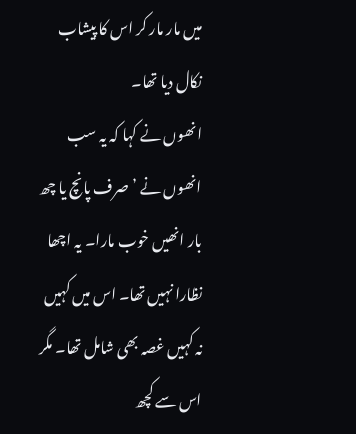میں مار مار کر اس کا پیشاب نکال دیا تھا۔
انھوں نے کہا کہ یہ سب انھوں نے ’صرف پانچ یا چھ بار انھیں خوب مارا۔ یہ اچھا نظارا نہیں تھا۔ اس میں کہیں نہ کہیں غصہ بھی شامل تھا۔ مگر اس سے کچھ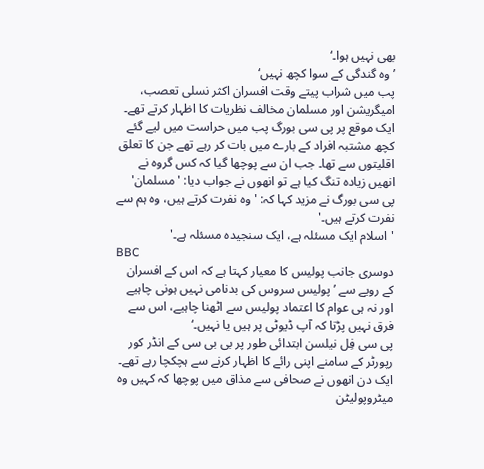بھی نہیں ہوا۔‘
’وہ گندگی کے سوا کچھ نہیں‘
پب میں شراب پیتے وقت افسران اکثر نسلی تعصب، امیگریشن اور مسلمان مخالف نظریات کا اظہار کرتے تھے۔
ایک موقع پر پی سی بورگ پب میں حراست میں لیے گئے کچھ مشتبہ افراد کے بارے میں بات کر رہے تھے جن کا تعلق اقلیتوں سے تھا۔ جب ان سے پوچھا گیا کہ کس گروہ نے انھیں زیادہ تنگ کیا ہے تو انھوں نے جواب دیا: 'مسلمان'
پی سی بورگ نے مزید کہا کہ: 'وہ نفرت کرتے ہیں، وہ ہم سے نفرت کرتے ہیں۔'
'اسلام ایک مسئلہ ہے، ایک سنجیدہ مسئلہ ہے۔'
BBC
دوسری جانب پولیس کا معیار کہتا ہے کہ اس کے افسران کے رویے سے ’پولیس سروس کی بدنامی نہیں ہونی چاہیے اور نہ ہی عوام کا اعتماد پولیس سے اٹھنا چاہیے، اس سے فرق نہیں پڑتا کہ آپ ڈیوٹی پر ہیں یا نہیں۔‘
پی سی فِل نیلسن ابتدائی طور پر بی بی سی کے انڈر کور رپورٹر کے سامنے اپنی رائے کا اظہار کرنے سے ہچکچا رہے تھے۔ ایک دن انھوں نے صحافی سے مذاق میں پوچھا کہ کہیں وہ میٹروپولیٹن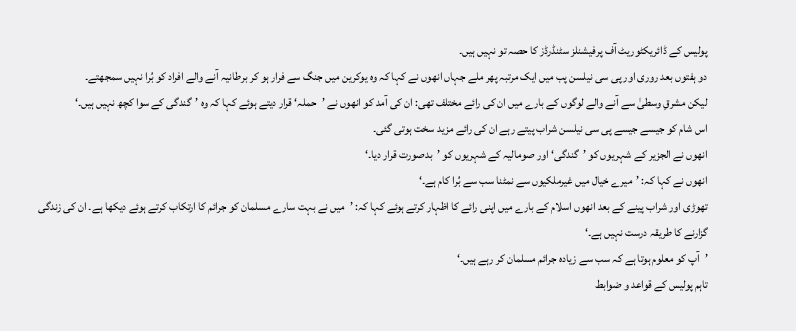پولیس کے ڈائریکٹوریٹ آف پرفیشنلز سٹنڈرڈز کا حصہ تو نہیں ہیں۔
دو ہفتوں بعد روری اور پی سی نیلسن پب میں ایک مرتبہ پھر ملے جہاں انھوں نے کہا کہ وہ یوکرین میں جنگ سے فرار ہو کر برطانیہ آنے والے افراد کو بُرا نہیں سمجھتے۔
لیکن مشرقِ وسطیٰ سے آنے والے لوگوں کے بارے میں ان کی رائے مختلف تھی: ان کی آمد کو انھوں نے ’حملہ‘ قرار دیتے ہوئے کہا کہ وہ ’گندگی کے سوا کچھ نہیں ہیں۔‘
اس شام کو جیسے جیسے پی سی نیلسن شراب پیتے رہے ان کی رائے مزید سخت ہوتی گئی۔
انھوں نے الجزیر کے شہریوں کو ’گندگی‘ اور صومالیہ کے شہریوں کو ’بدصورت قرار دیا۔‘
انھوں نے کہا کہ: ’میرے خیال میں غیرملکیوں سے نمٹنا سب سے بُرا کام ہے۔‘
تھوڑی اور شراب پینے کے بعد انھوں اسلام کے بارے میں اپنی رائے کا اظہار کرتے ہوئے کہا کہ: ’میں نے بہت سارے مسلمان کو جرائم کا ارتکاب کرتے ہوئے دیکھا ہے۔ ان کی زندگی گزارنے کا طریقہ درست نہیں ہے۔‘
’آپ کو معلوم ہوتا ہے کہ سب سے زیادہ جرائم مسلمان کر رہے ہیں۔‘
تاہم پولیس کے قواعد و ضوابط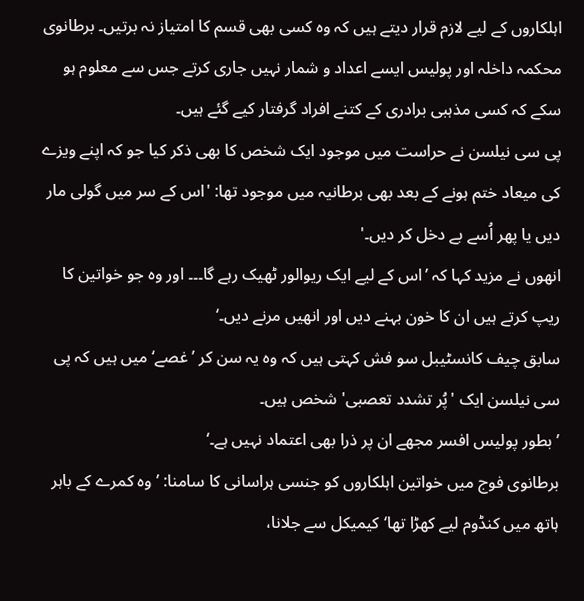اہلکاروں کے لیے لازم قرار دیتے ہیں کہ وہ کسی بھی قسم کا امتیاز نہ برتیں۔ برطانوی محکمہ داخلہ اور پولیس ایسے اعداد و شمار نہیں جاری کرتے جس سے معلوم ہو سکے کہ کسی مذہبی برادری کے کتنے افراد گرفتار کیے گئے ہیں۔
پی سی نیلسن نے حراست میں موجود ایک شخص کا بھی ذکر کیا جو کہ اپنے ویزے کی میعاد ختم ہونے کے بعد بھی برطانیہ میں موجود تھا: 'اس کے سر میں گولی مار دیں یا پھر اُسے بے دخل کر دیں۔'
انھوں نے مزید کہا کہ ’اس کے لیے ایک ریوالور ٹھیک رہے گا۔۔۔ اور وہ جو خواتین کا ریپ کرتے ہیں ان کا خون بہنے دیں اور انھیں مرنے دیں۔‘
سابق چیف کانسٹیبل سو فش کہتی ہیں کہ وہ یہ سن کر ’غصے‘ میں ہیں کہ پی سی نیلسن ایک 'پُر تشدد تعصبی' شخص ہیں۔
’بطور پولیس افسر مجھے ان پر ذرا بھی اعتماد نہیں ہے۔‘
برطانوی فوج میں خواتین اہلکاروں کو جنسی ہراسانی کا سامنا: ’وہ کمرے کے باہر ہاتھ میں کنڈوم لیے کھڑا تھا‘کیمیکل سے جلانا،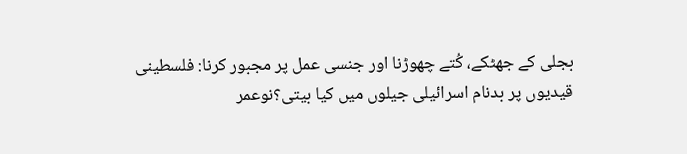بجلی کے جھٹکے، کُتے چھوڑنا اور جنسی عمل پر مجبور کرنا: فلسطینی قیدیوں پر بدنام اسرائیلی جیلوں میں کیا بیتی؟نوعمر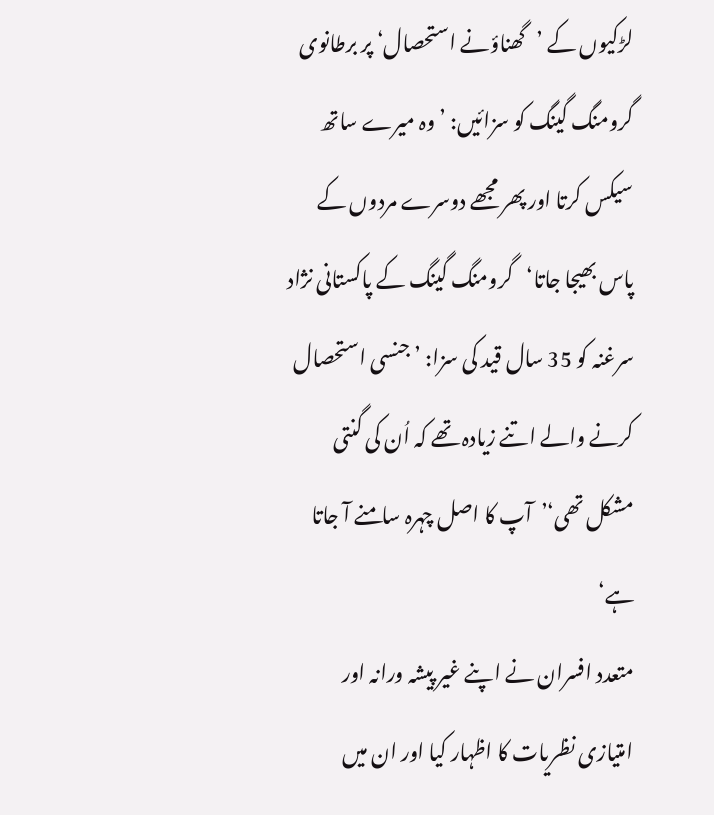لڑکیوں کے ’گھناؤنے استحصال‘ پر برطانوی گرومنگ گینگ کو سزائیں: ’وہ میرے ساتھ سیکس کرتا اور پھر مجھے دوسرے مردوں کے پاس بھیجا جاتا‘گرومنگ گینگ کے پاکستانی نژاد سرغنہ کو 35 سال قید کی سزا: ’جنسی استحصال کرنے والے اتنے زیادہ تھے کہ اُن کی گنتی مشکل تھی‘’آپ کا اصل چہرہ سامنے آ جاتا ہے‘
متعدد افسران نے اپنے غیر پیشہ ورانہ اور امتیازی نظریات کا اظہار کیا اور ان میں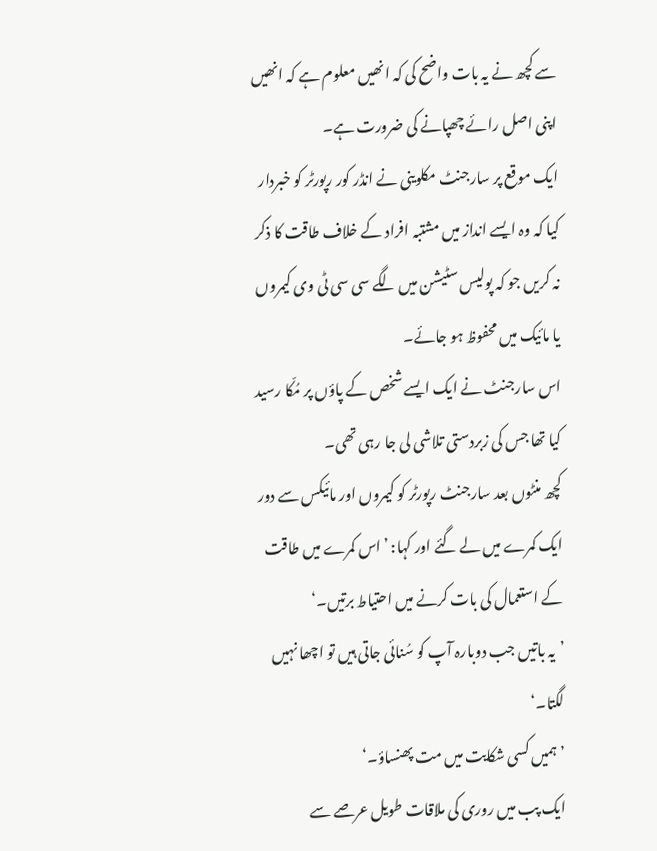سے کچھ نے یہ بات واضح کی کہ انھیں معلوم ہے کہ انھیں اپنی اصل رائے چھپانے کی ضرورت ہے۔
ایک موقع پر سارجنٹ مکلوینی نے انڈر کور رپورٹر کو خبردار کیا کہ وہ ایسے انداز میں مشتبہ افراد کے خلاف طاقت کا ذکر نہ کریں جو کہ پولیس سٹیشن میں لگے سی سی ٹی وی کیمروں یا مائیک میں محفوظ ہو جائے۔
اس سارجنٹ نے ایک ایسے شخص کے پاؤں پر مُکّا رسید کیا تھا جس کی زبردستی تلاشی لی جا رہی تھی۔
کچھ منٹوں بعد سارجنٹ رپورٹر کو کیمروں اور مائیکس سے دور ایک کمرے میں لے گئے اور کہا: ’اس کمرے میں طاقت کے استعمال کی بات کرنے میں احتیاط برتیں۔‘
’یہ باتیں جب دوبارہ آپ کو سُنائی جاتی ہیں تو اچھا نہیں لگتا۔‘
’ہمیں کسی شکایت میں مت پھنساؤ۔‘
ایک پب میں روری کی ملاقات طویل عرصے سے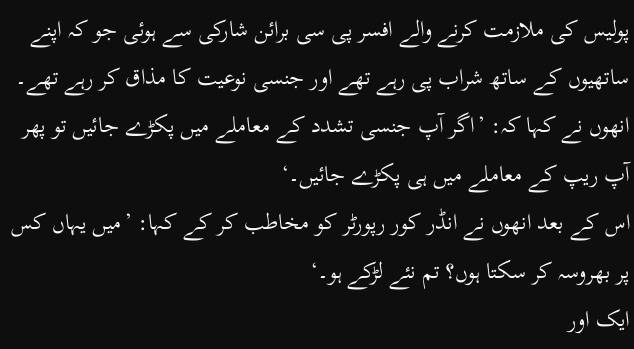پولیس کی ملازمت کرنے والے افسر پی سی برائن شارکی سے ہوئی جو کہ اپنے ساتھیوں کے ساتھ شراب پی رہے تھے اور جنسی نوعیت کا مذاق کر رہے تھے۔
انھوں نے کہا کہ: ’اگر آپ جنسی تشدد کے معاملے میں پکڑے جائیں تو پھر آپ ریپ کے معاملے میں ہی پکڑے جائیں۔‘
اس کے بعد انھوں نے انڈر کور رپورٹر کو مخاطب کر کے کہا: ’میں یہاں کس پر بھروسہ کر سکتا ہوں؟ تم نئے لڑکے ہو۔‘
ایک اور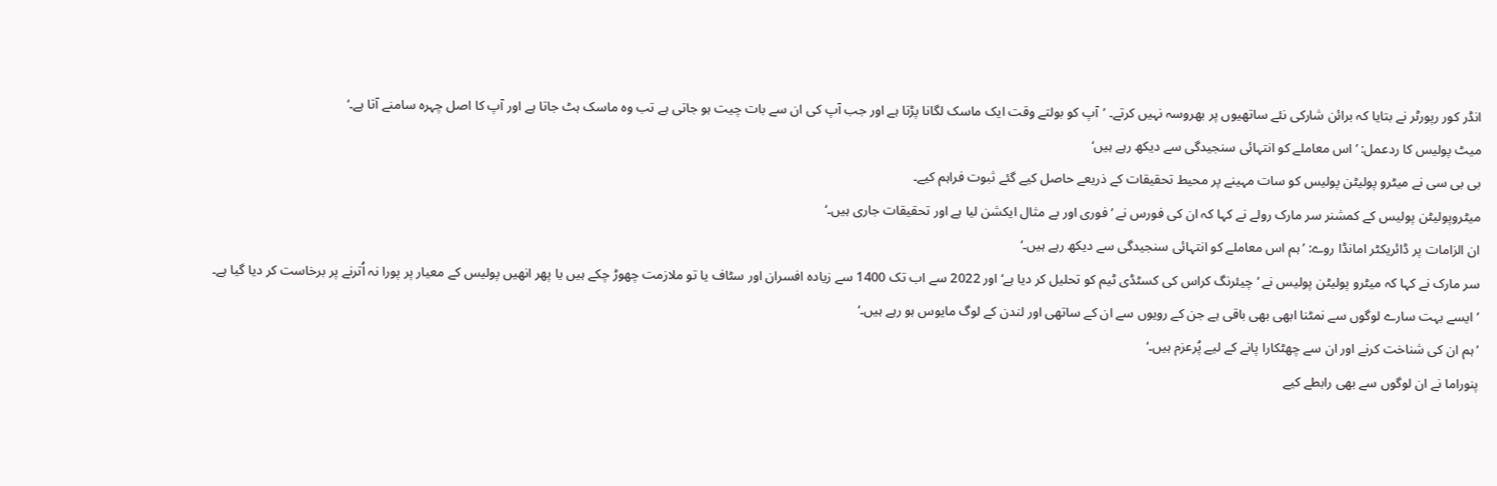انڈر کور رپورٹر نے بتایا کہ برائن شارکی نئے ساتھیوں پر بھروسہ نہیں کرتے۔ ’آپ کو بولتے وقت ایک ماسک لگانا پڑتا ہے اور جب آپ کی ان سے بات چیت ہو جاتی ہے تب وہ ماسک ہٹ جاتا ہے اور آپ کا اصل چہرہ سامنے آتا ہے۔‘
میٹ پولیس کا ردعمل: ’اس معاملے کو انتہائی سنجیدگی سے دیکھ رہے ہیں‘
بی بی سی نے میٹرو پولیٹن پولیس کو سات مہینے پر محیط تحقیقات کے ذریعے حاصل کیے گئے ثبوت فراہم کیے۔
میٹروپولیٹن پولیس کے کمشنر سر مارک رولے نے کہا کہ ان کی فورس نے ’فوری اور بے مثال ایکشن لیا ہے اور تحقیقات جاری ہیں۔‘
ان الزامات پر ڈائریکٹر امانڈا روے: ’ہم اس معاملے کو انتہائی سنجیدگی سے دیکھ رہے ہیں۔‘
سر مارک نے کہا کہ میٹرو پولیٹن پولیس نے ’چیئرنگ کراس کی کسٹڈی ٹیم کو تحلیل کر دیا ہے‘ اور 2022 سے اب تک 1400 سے زیادہ افسران اور سٹاف یا تو ملازمت چھوڑ چکے ہیں یا پھر انھیں پولیس کے معیار پر پورا نہ اُترنے پر برخاست کر دیا گیا ہے۔
’ایسے بہت سارے لوگوں سے نمٹنا ابھی بھی باقی ہے جن کے رویوں سے ان کے ساتھی اور لندن کے لوگ مایوس ہو رہے ہیں۔‘
’ہم ان کی شناخت کرنے اور ان سے چھٹکارا پانے کے لیے پُرعزم ہیں۔‘
پنوراما نے ان لوگوں سے بھی رابطے کیے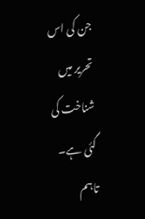جن کی اس تحریر میں شناخت کی گئی ہے۔ تاہم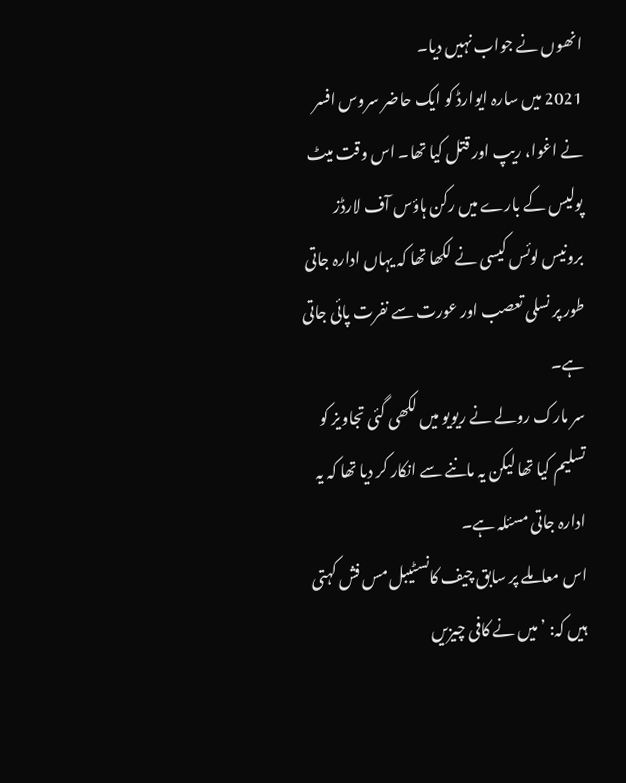انھوں نے جواب نہیں دیا۔
2021 میں سارہ ایوارڈ کو ایک حاضر سروس افسر نے اغوا، ریپ اور قتل کیا تھا۔ اس وقت میٹ پولیس کے بارے میں رکن ہاؤس آف لارڈز برونیس لوئس کیسی نے لکھا تھا کہ یہاں ادارہ جاتی طور پر نسلی تعصب اور عورت سے نفرت پائی جاتی ہے۔
سر مارک رولے نے ریویو میں لکھی گئی تجاویز کو تسلیم کیا تھا لیکن یہ ماننے سے انکار کر دیا تھا کہ یہ ادارہ جاتی مسئلہ ہے۔
اس معاملے پر سابق چیف کانسٹیبل مس فش کہتی ہیں کہ: ’میں نے کافی چیزیں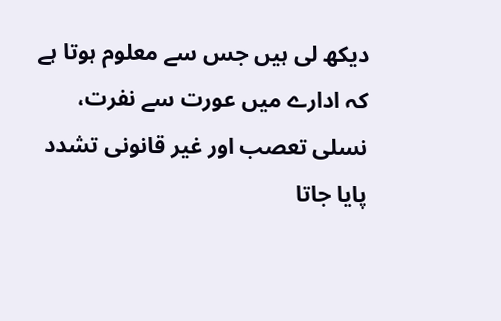دیکھ لی ہیں جس سے معلوم ہوتا ہے کہ ادارے میں عورت سے نفرت، نسلی تعصب اور غیر قانونی تشدد پایا جاتا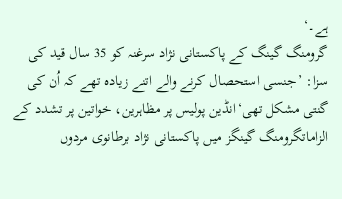ہے۔‘
گرومنگ گینگ کے پاکستانی نژاد سرغنہ کو 35 سال قید کی سزا: ’جنسی استحصال کرنے والے اتنے زیادہ تھے کہ اُن کی گنتی مشکل تھی‘انڈین پولیس پر مظاہرین، خواتین پر تشدد کے الزاماتگرومنگ گینگز میں پاکستانی نژاد برطانوی مردوں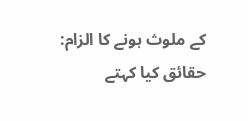کے ملوث ہونے کا الزام: حقائق کیا کہتے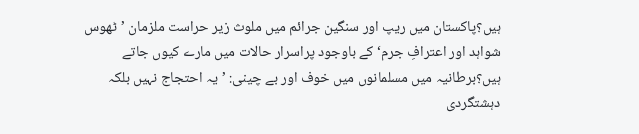ہیں؟پاکستان میں ریپ اور سنگین جرائم میں ملوث زیر حراست ملزمان ’ٹھوس شواہد اور اعترافِ جرم‘ کے باوجود پراسرار حالات میں مارے کیوں جاتے ہیں؟برطانیہ میں مسلمانوں میں خوف اور بے چینی: ’یہ احتجاج نہیں بلکہ دہشتگردی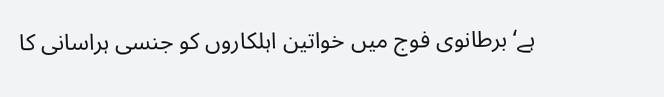ہے‘برطانوی فوج میں خواتین اہلکاروں کو جنسی ہراسانی کا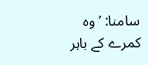سامنا: ’وہ کمرے کے باہر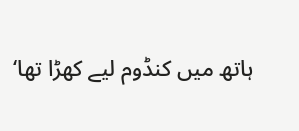ہاتھ میں کنڈوم لیے کھڑا تھا‘